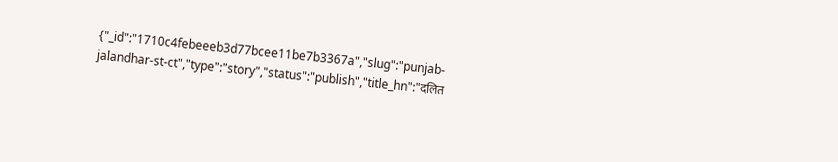{"_id":"1710c4febeeeb3d77bcee11be7b3367a","slug":"punjab-jalandhar-st-ct","type":"story","status":"publish","title_hn":"दलित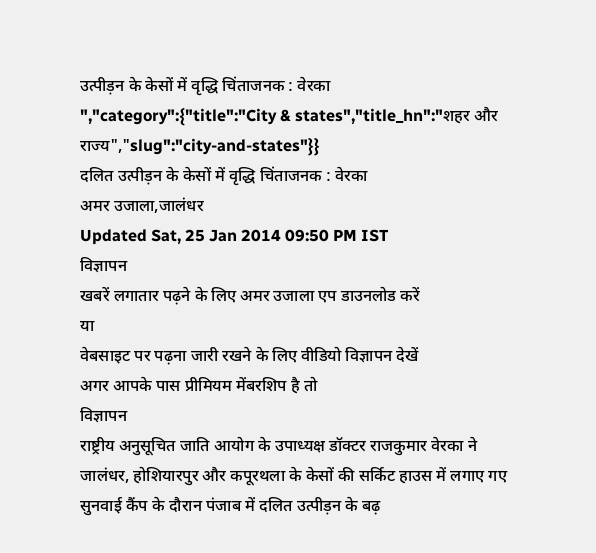उत्पीड़न के केसों में वृद्धि चिंताजनक : वेरका ","category":{"title":"City & states","title_hn":"शहर और राज्य","slug":"city-and-states"}}
दलित उत्पीड़न के केसों में वृद्धि चिंताजनक : वेरका
अमर उजाला,जालंधर
Updated Sat, 25 Jan 2014 09:50 PM IST
विज्ञापन
खबरें लगातार पढ़ने के लिए अमर उजाला एप डाउनलोड करें
या
वेबसाइट पर पढ़ना जारी रखने के लिए वीडियो विज्ञापन देखें
अगर आपके पास प्रीमियम मेंबरशिप है तो
विज्ञापन
राष्ट्रीय अनुसूचित जाति आयोग के उपाध्यक्ष डॉक्टर राजकुमार वेरका ने जालंधर, होशियारपुर और कपूरथला के केसों की सर्किट हाउस में लगाए गए सुनवाई कैंप के दौरान पंजाब में दलित उत्पीड़न के बढ़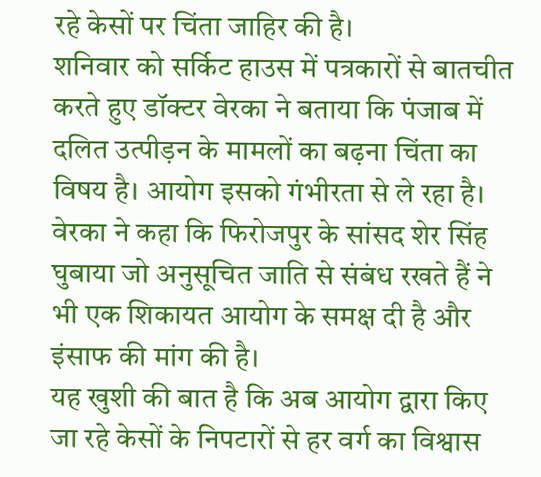रहे केसों पर चिंता जाहिर की है।
शनिवार को सर्किट हाउस में पत्रकारों से बातचीत करते हुए डॉक्टर वेरका ने बताया कि पंजाब में दलित उत्पीड़न के मामलों का बढ़ना चिंता का विषय है। आयोग इसको गंभीरता से ले रहा है। वेरका ने कहा कि फिरोजपुर के सांसद शेर सिंह घुबाया जो अनुसूचित जाति से संबंध रखते हैं ने भी एक शिकायत आयोग के समक्ष दी है और इंसाफ की मांग की है।
यह खुशी की बात है कि अब आयोग द्वारा किए जा रहे केसों के निपटारों से हर वर्ग का विश्वास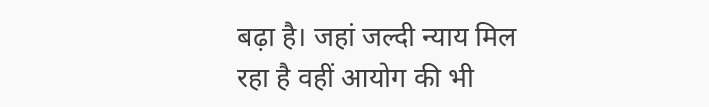बढ़ा है। जहां जल्दी न्याय मिल रहा है वहीं आयोग की भी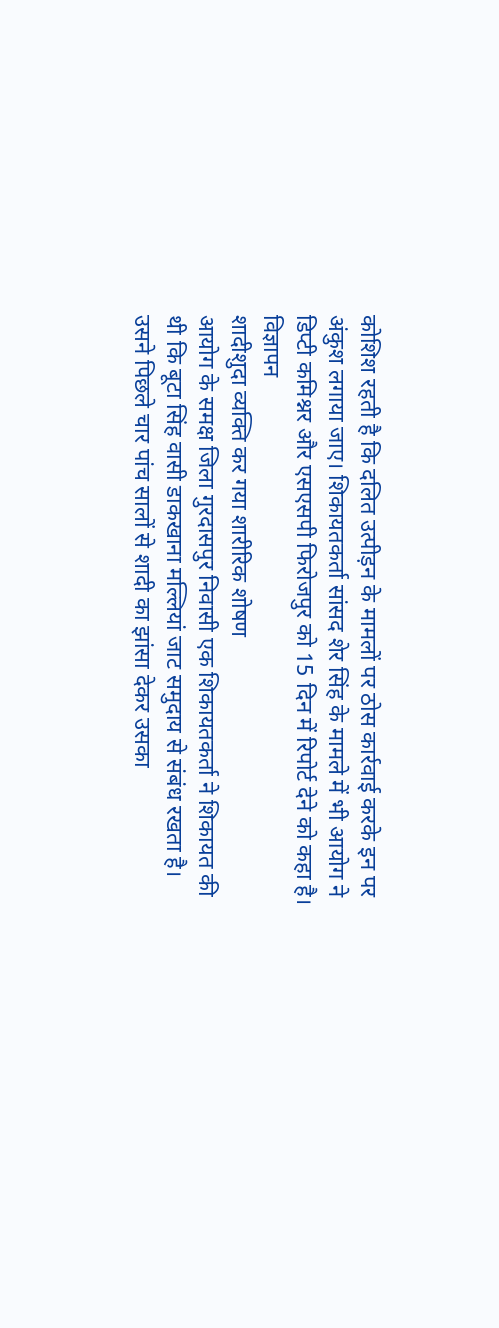कोशिश रहती है कि दलित उत्पीड़न के मामलों पर ठोस कार्रवाई करके इन पर अंकुश लगाया जाए। शिकायतकर्ता सांसद शेर सिंह के मामले में भी आयोग ने डिप्टी कमिश्नर और एसएसपी फिरोजपुर को 15 दिन में रिपोर्ट देने को कहा है।
विज्ञापन
शादीशुदा व्यक्ति कर गया शारीरिक शोषण
आयोग के समक्ष जिला गुरदासपुर निवासी एक शिकायतकर्ता ने शिकायत की थी कि बूटा सिंह वासी डाकखाना मल्लियां जाट समुदाय से संबंध रखता है। उसने पिछले चार पांच सालों से शादी का झांसा देकर उसका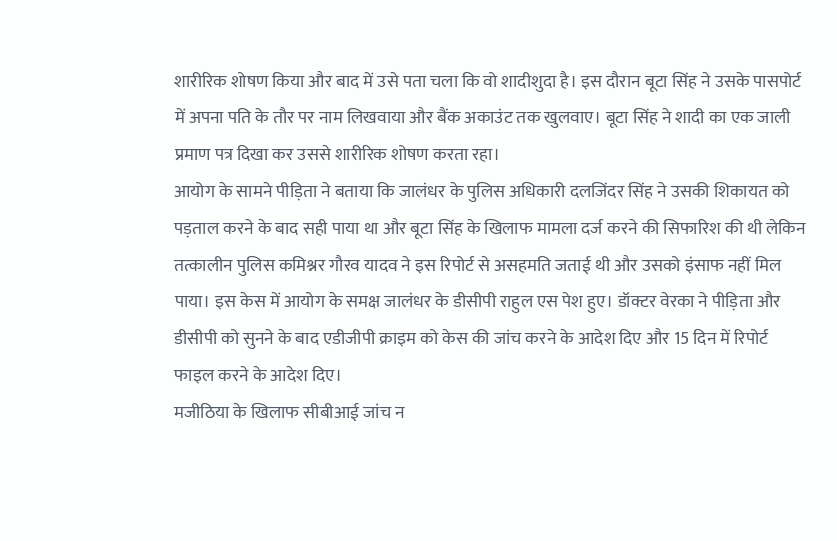शारीरिक शोषण किया और बाद में उसे पता चला कि वो शादीशुदा है। इस दौरान बूटा सिंह ने उसके पासपोर्ट में अपना पति के तौर पर नाम लिखवाया और बैंक अकाउंट तक खुलवाए। बूटा सिंह ने शादी का एक जाली प्रमाण पत्र दिखा कर उससे शारीरिक शोषण करता रहा।
आयोग के सामने पीड़िता ने बताया कि जालंधर के पुलिस अधिकारी दलजिंदर सिंह ने उसकी शिकायत को पड़ताल करने के बाद सही पाया था और बूटा सिंह के खिलाफ मामला दर्ज करने की सिफारिश की थी लेकिन तत्कालीन पुलिस कमिश्नर गौरव यादव ने इस रिपोर्ट से असहमति जताई थी और उसको इंसाफ नहीं मिल पाया। इस केस में आयोग के समक्ष जालंधर के डीसीपी राहुल एस पेश हुए। डॉक्टर वेरका ने पीड़िता और डीसीपी को सुनने के बाद एडीजीपी क्राइम को केस की जांच करने के आदेश दिए और 15 दिन में रिपोर्ट फाइल करने के आदेश दिए।
मजीठिया के खिलाफ सीबीआई जांच न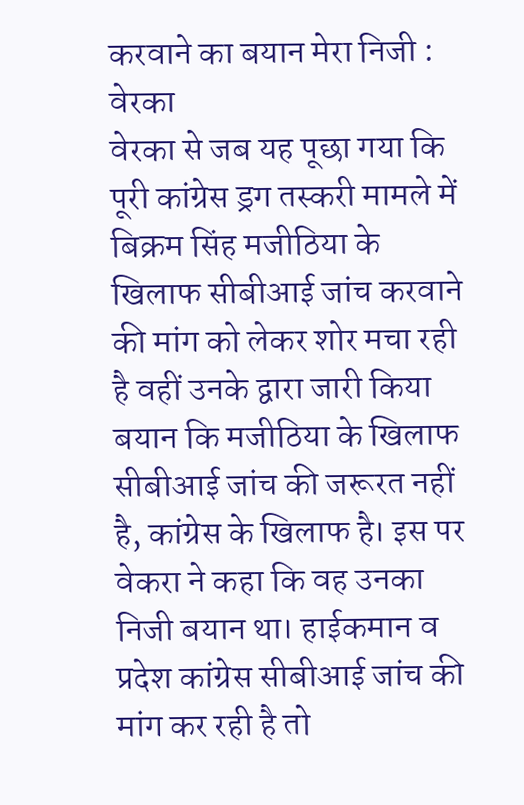करवाने का बयान मेरा निजी : वेरका
वेरका से जब यह पूछा गया कि पूरी कांग्रेस ड्रग तस्करी मामले में बिक्रम सिंह मजीठिया के खिलाफ सीबीआई जांच करवाने की मांग को लेकर शोर मचा रही है वहीं उनके द्वारा जारी किया बयान कि मजीठिया के खिलाफ सीबीआई जांच की जरूरत नहीं है, कांग्रेस के खिलाफ है। इस पर वेकरा ने कहा कि वह उनका निजी बयान था। हाईकमान व प्रदेश कांग्रेस सीबीआई जांच की मांग कर रही है तो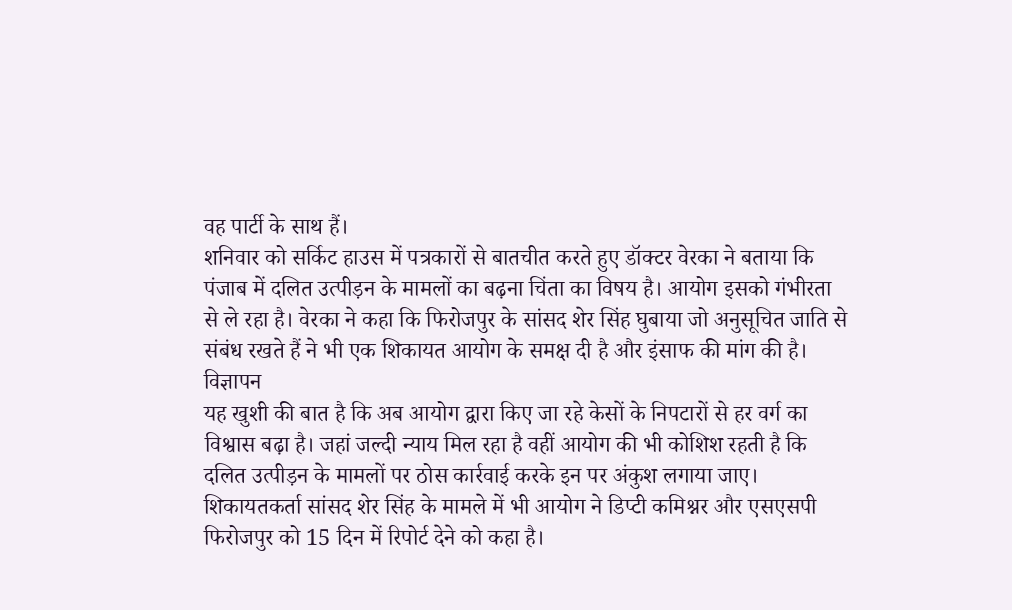वह पार्टी के साथ हैं।
शनिवार को सर्किट हाउस में पत्रकारों से बातचीत करते हुए डॉक्टर वेरका ने बताया कि पंजाब में दलित उत्पीड़न के मामलों का बढ़ना चिंता का विषय है। आयोग इसको गंभीरता से ले रहा है। वेरका ने कहा कि फिरोजपुर के सांसद शेर सिंह घुबाया जो अनुसूचित जाति से संबंध रखते हैं ने भी एक शिकायत आयोग के समक्ष दी है और इंसाफ की मांग की है।
विज्ञापन
यह खुशी की बात है कि अब आयोग द्वारा किए जा रहे केसों के निपटारों से हर वर्ग का विश्वास बढ़ा है। जहां जल्दी न्याय मिल रहा है वहीं आयोग की भी कोशिश रहती है कि दलित उत्पीड़न के मामलों पर ठोस कार्रवाई करके इन पर अंकुश लगाया जाए। शिकायतकर्ता सांसद शेर सिंह के मामले में भी आयोग ने डिप्टी कमिश्नर और एसएसपी फिरोजपुर को 15 दिन में रिपोर्ट देने को कहा है।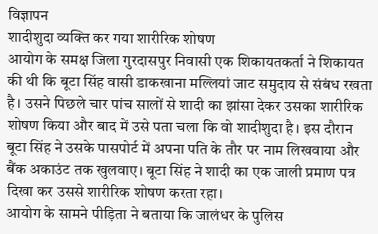विज्ञापन
शादीशुदा व्यक्ति कर गया शारीरिक शोषण
आयोग के समक्ष जिला गुरदासपुर निवासी एक शिकायतकर्ता ने शिकायत की थी कि बूटा सिंह वासी डाकखाना मल्लियां जाट समुदाय से संबंध रखता है। उसने पिछले चार पांच सालों से शादी का झांसा देकर उसका शारीरिक शोषण किया और बाद में उसे पता चला कि वो शादीशुदा है। इस दौरान बूटा सिंह ने उसके पासपोर्ट में अपना पति के तौर पर नाम लिखवाया और बैंक अकाउंट तक खुलवाए। बूटा सिंह ने शादी का एक जाली प्रमाण पत्र दिखा कर उससे शारीरिक शोषण करता रहा।
आयोग के सामने पीड़िता ने बताया कि जालंधर के पुलिस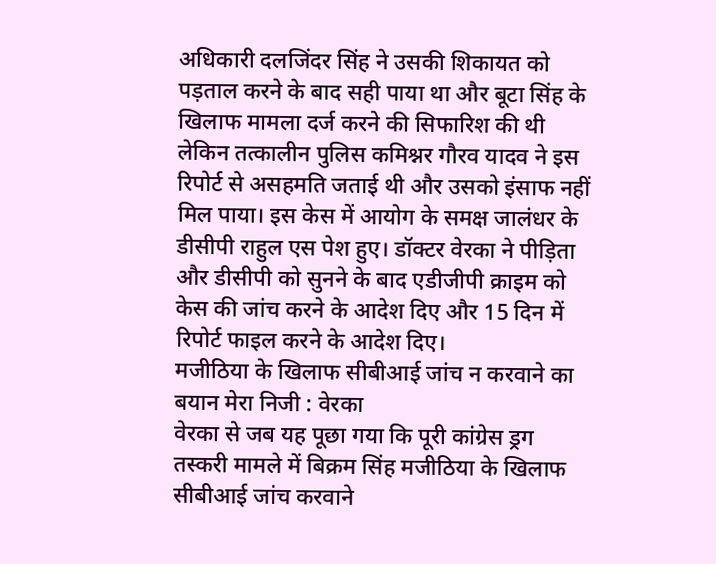अधिकारी दलजिंदर सिंह ने उसकी शिकायत को पड़ताल करने के बाद सही पाया था और बूटा सिंह के खिलाफ मामला दर्ज करने की सिफारिश की थी लेकिन तत्कालीन पुलिस कमिश्नर गौरव यादव ने इस रिपोर्ट से असहमति जताई थी और उसको इंसाफ नहीं मिल पाया। इस केस में आयोग के समक्ष जालंधर के डीसीपी राहुल एस पेश हुए। डॉक्टर वेरका ने पीड़िता और डीसीपी को सुनने के बाद एडीजीपी क्राइम को केस की जांच करने के आदेश दिए और 15 दिन में रिपोर्ट फाइल करने के आदेश दिए।
मजीठिया के खिलाफ सीबीआई जांच न करवाने का बयान मेरा निजी : वेरका
वेरका से जब यह पूछा गया कि पूरी कांग्रेस ड्रग तस्करी मामले में बिक्रम सिंह मजीठिया के खिलाफ सीबीआई जांच करवाने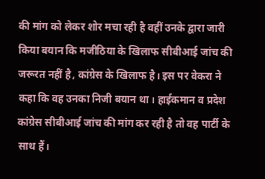की मांग को लेकर शोर मचा रही है वहीं उनके द्वारा जारी किया बयान कि मजीठिया के खिलाफ सीबीआई जांच की जरूरत नहीं है, कांग्रेस के खिलाफ है। इस पर वेकरा ने कहा कि वह उनका निजी बयान था। हाईकमान व प्रदेश कांग्रेस सीबीआई जांच की मांग कर रही है तो वह पार्टी के साथ हैं।